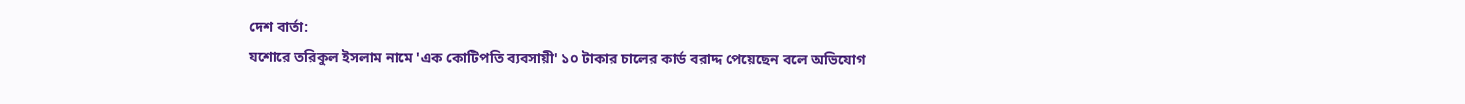দেশ বার্তা:
যশোরে তরিকুল ইসলাম নামে 'এক কোটিপতি ব্যবসায়ী' ১০ টাকার চালের কার্ড বরাদ্দ পেয়েছেন বলে অভিযোগ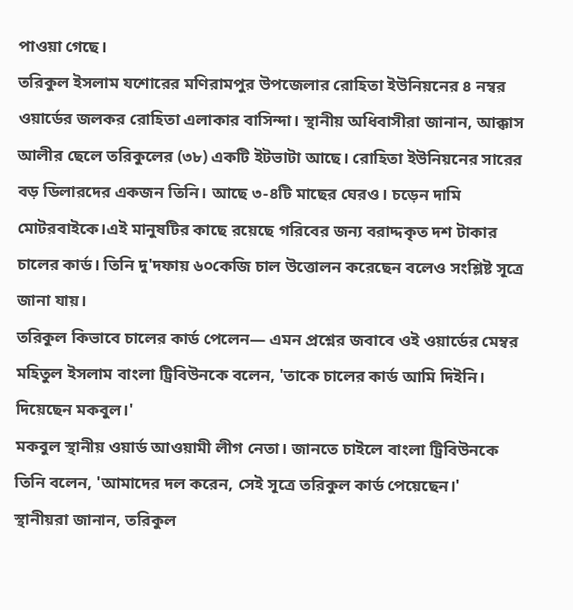পাওয়া গেছে।
তরিকুল ইসলাম যশোরের মণিরামপুর উপজেলার রোহিতা ইউনিয়নের ৪ নম্বর ওয়ার্ডের জলকর রোহিতা এলাকার বাসিন্দা। স্থানীয় অধিবাসীরা জানান, আক্কাস আলীর ছেলে তরিকুলের (৩৮) একটি ইটভাটা আছে। রোহিতা ইউনিয়নের সারের বড় ডিলারদের একজন তিনি। আছে ৩-৪টি মাছের ঘেরও। চড়েন দামি মোটরবাইকে।এই মানুষটির কাছে রয়েছে গরিবের জন্য বরাদ্দকৃত দশ টাকার চালের কার্ড। তিনি দু'দফায় ৬০কেজি চাল উত্তোলন করেছেন বলেও সংশ্লিষ্ট সূত্রে জানা যায়।
তরিকুল কিভাবে চালের কার্ড পেলেন— এমন প্রশ্নের জবাবে ওই ওয়ার্ডের মেম্বর মহিতুল ইসলাম বাংলা ট্রিবিউনকে বলেন, 'তাকে চালের কার্ড আমি দিইনি। দিয়েছেন মকবুল।'
মকবুল স্থানীয় ওয়ার্ড আওয়ামী লীগ নেতা। জানতে চাইলে বাংলা ট্রিবিউনকে তিনি বলেন, 'আমাদের দল করেন, সেই সূত্রে তরিকুল কার্ড পেয়েছেন।'
স্থানীয়রা জানান, তরিকুল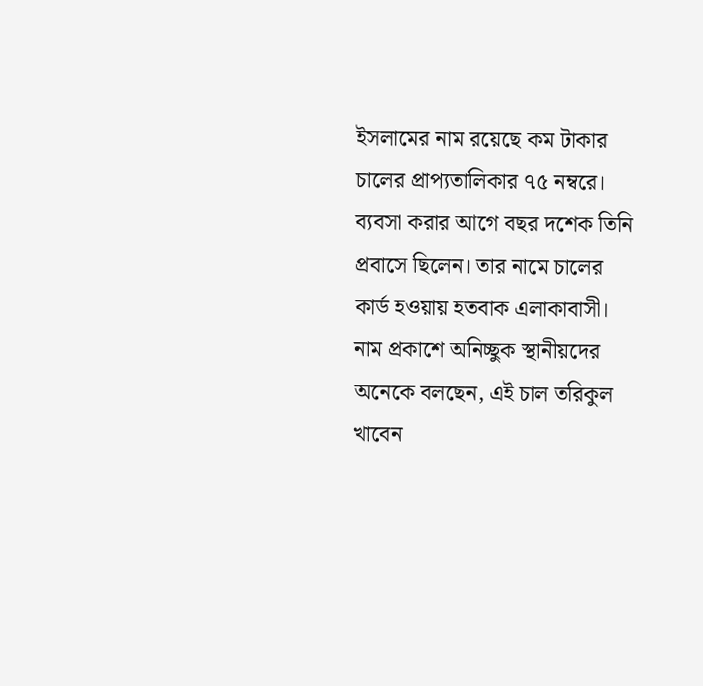ইসলামের নাম রয়েছে কম টাকার চালের প্রাপ্যতালিকার ৭৫ নম্বরে। ব্যবসা করার আগে বছর দশেক তিনি প্রবাসে ছিলেন। তার নামে চালের কার্ড হওয়ায় হতবাক এলাকাবাসী। নাম প্রকাশে অনিচ্ছুক স্থানীয়দের অনেকে বলছেন, এই চাল তরিকুল খাবেন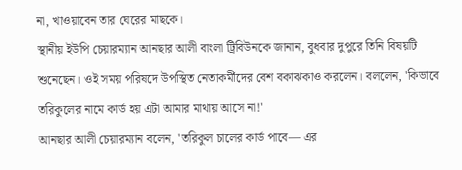না, খাওয়াবেন তার ঘেরের মাছকে।
স্থানীয় ইউপি চেয়ারম্যান আনছার আলী বাংলা ট্রিবিউনকে জানান, বুধবার দুপুরে তিনি বিষয়টি শুনেছেন। ওই সময় পরিষদে উপস্থিত নেতাকর্মীদের বেশ বকাঝকাও করলেন। বললেন, 'কিভাবে তরিকুলের নামে কার্ড হয় এটা আমার মাথায় আসে না!'
আনছার আলী চেয়ারম্যান বলেন, 'তরিকুল চালের কার্ড পাবে— এর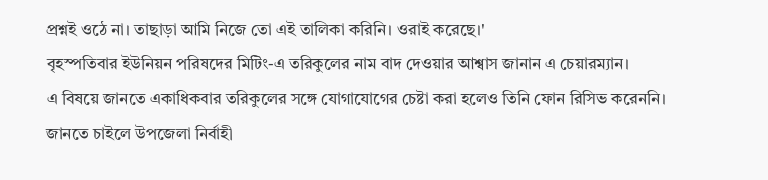প্রশ্নই ওঠে না। তাছাড়া আমি নিজে তো এই তালিকা করিনি। ওরাই করেছে।'
বৃহস্পতিবার ইউনিয়ন পরিষদের মিটিং-এ তরিকুলের নাম বাদ দেওয়ার আশ্বাস জানান এ চেয়ারম্যান।
এ বিষয়ে জানতে একাধিকবার তরিকুলের সঙ্গে যোগাযোগের চেষ্টা করা হলেও তিনি ফোন রিসিভ করেননি।
জানতে চাইলে উপজেলা নির্বাহী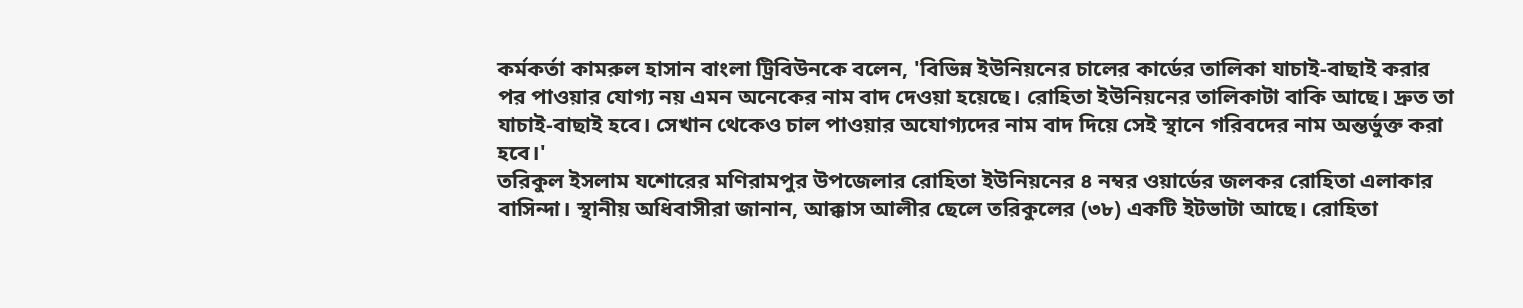কর্মকর্তা কামরুল হাসান বাংলা ট্রিবিউনকে বলেন, 'বিভিন্ন ইউনিয়নের চালের কার্ডের তালিকা যাচাই-বাছাই করার পর পাওয়ার যোগ্য নয় এমন অনেকের নাম বাদ দেওয়া হয়েছে। রোহিতা ইউনিয়নের তালিকাটা বাকি আছে। দ্রুত তা যাচাই-বাছাই হবে। সেখান থেকেও চাল পাওয়ার অযোগ্যদের নাম বাদ দিয়ে সেই স্থানে গরিবদের নাম অন্তর্ভুক্ত করা হবে।'
তরিকুল ইসলাম যশোরের মণিরামপুর উপজেলার রোহিতা ইউনিয়নের ৪ নম্বর ওয়ার্ডের জলকর রোহিতা এলাকার বাসিন্দা। স্থানীয় অধিবাসীরা জানান, আক্কাস আলীর ছেলে তরিকুলের (৩৮) একটি ইটভাটা আছে। রোহিতা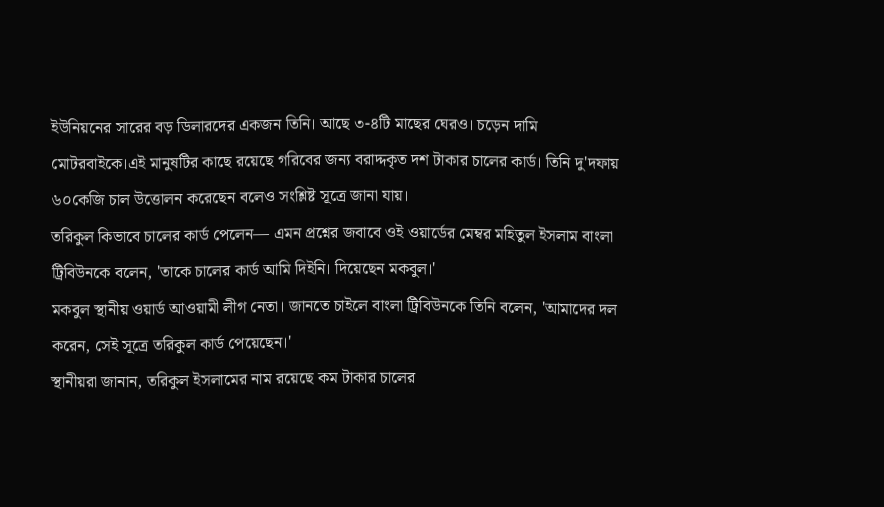ইউনিয়নের সারের বড় ডিলারদের একজন তিনি। আছে ৩-৪টি মাছের ঘেরও। চড়েন দামি মোটরবাইকে।এই মানুষটির কাছে রয়েছে গরিবের জন্য বরাদ্দকৃত দশ টাকার চালের কার্ড। তিনি দু'দফায় ৬০কেজি চাল উত্তোলন করেছেন বলেও সংশ্লিষ্ট সূত্রে জানা যায়।
তরিকুল কিভাবে চালের কার্ড পেলেন— এমন প্রশ্নের জবাবে ওই ওয়ার্ডের মেম্বর মহিতুল ইসলাম বাংলা ট্রিবিউনকে বলেন, 'তাকে চালের কার্ড আমি দিইনি। দিয়েছেন মকবুল।'
মকবুল স্থানীয় ওয়ার্ড আওয়ামী লীগ নেতা। জানতে চাইলে বাংলা ট্রিবিউনকে তিনি বলেন, 'আমাদের দল করেন, সেই সূত্রে তরিকুল কার্ড পেয়েছেন।'
স্থানীয়রা জানান, তরিকুল ইসলামের নাম রয়েছে কম টাকার চালের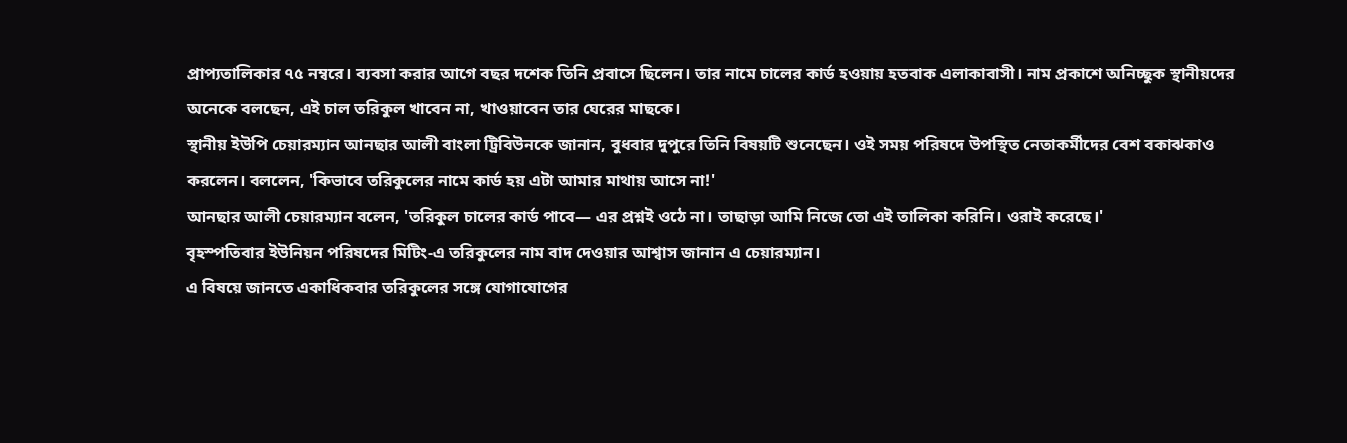প্রাপ্যতালিকার ৭৫ নম্বরে। ব্যবসা করার আগে বছর দশেক তিনি প্রবাসে ছিলেন। তার নামে চালের কার্ড হওয়ায় হতবাক এলাকাবাসী। নাম প্রকাশে অনিচ্ছুক স্থানীয়দের অনেকে বলছেন, এই চাল তরিকুল খাবেন না, খাওয়াবেন তার ঘেরের মাছকে।
স্থানীয় ইউপি চেয়ারম্যান আনছার আলী বাংলা ট্রিবিউনকে জানান, বুধবার দুপুরে তিনি বিষয়টি শুনেছেন। ওই সময় পরিষদে উপস্থিত নেতাকর্মীদের বেশ বকাঝকাও করলেন। বললেন, 'কিভাবে তরিকুলের নামে কার্ড হয় এটা আমার মাথায় আসে না!'
আনছার আলী চেয়ারম্যান বলেন, 'তরিকুল চালের কার্ড পাবে— এর প্রশ্নই ওঠে না। তাছাড়া আমি নিজে তো এই তালিকা করিনি। ওরাই করেছে।'
বৃহস্পতিবার ইউনিয়ন পরিষদের মিটিং-এ তরিকুলের নাম বাদ দেওয়ার আশ্বাস জানান এ চেয়ারম্যান।
এ বিষয়ে জানতে একাধিকবার তরিকুলের সঙ্গে যোগাযোগের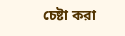চেষ্টা করা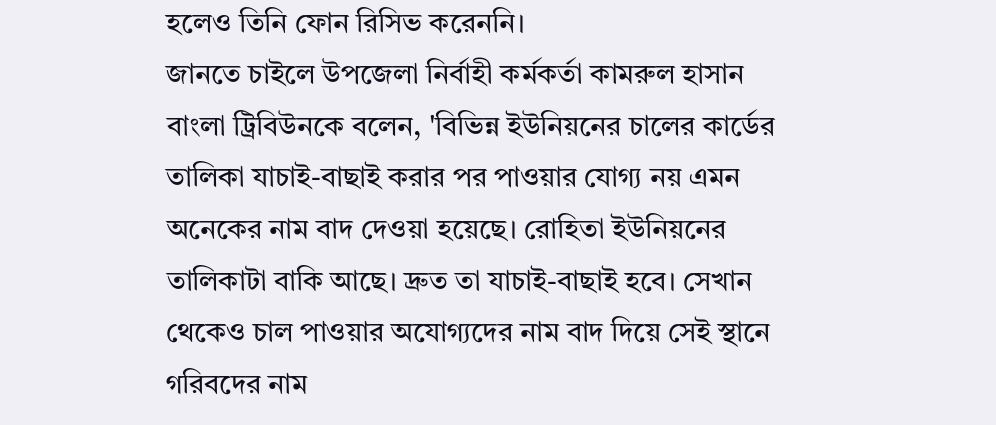হলেও তিনি ফোন রিসিভ করেননি।
জানতে চাইলে উপজেলা নির্বাহী কর্মকর্তা কামরুল হাসান বাংলা ট্রিবিউনকে বলেন, 'বিভিন্ন ইউনিয়নের চালের কার্ডের তালিকা যাচাই-বাছাই করার পর পাওয়ার যোগ্য নয় এমন অনেকের নাম বাদ দেওয়া হয়েছে। রোহিতা ইউনিয়নের তালিকাটা বাকি আছে। দ্রুত তা যাচাই-বাছাই হবে। সেখান থেকেও চাল পাওয়ার অযোগ্যদের নাম বাদ দিয়ে সেই স্থানে গরিবদের নাম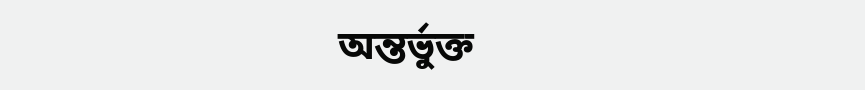অন্তর্ভুক্ত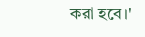করা হবে।'